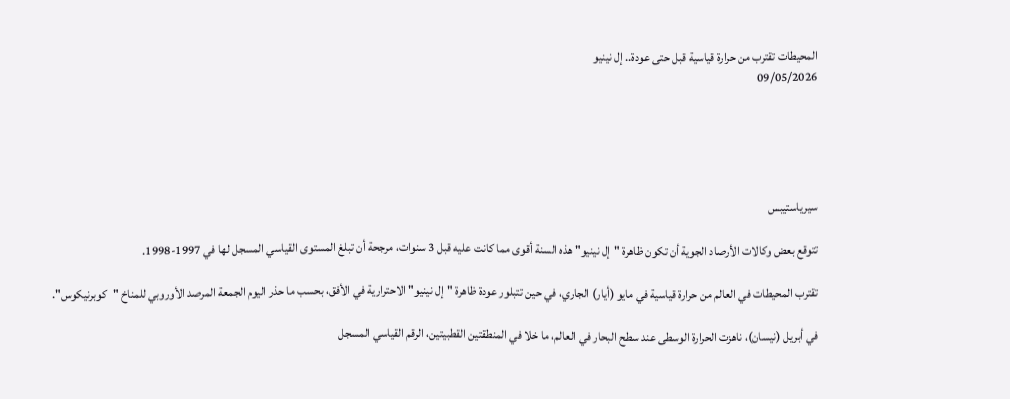المحيطات تقترب من حرارة قياسية قبل حتى عودة.. إل نينيو
09/05/2026





سيرياستيبس

تتوقع بعض وكالات الأرصاد الجوية أن تكون ظاهرة "إل نينيو" هذه السنة أقوى مما كانت عليه قبل 3 سنوات، مرجحة أن تبلغ المستوى القياسي المسجل لها في 1997-1998.

تقترب المحيطات في العالم من حرارة قياسية في مايو (أيار) الجاري، في حين تتبلور عودة ظاهرة "إل نينيو" الاحترارية في الأفق، بحسب ما حذر اليوم الجمعة المرصد الأوروبي للمناخ "كوبرنيكوس".

في أبريل (نيسان)، ناهزت الحرارة الوسطى عند سطح البحار في العالم، ما خلا في المنطقتين القطبيتين، الرقم القياسي المسجل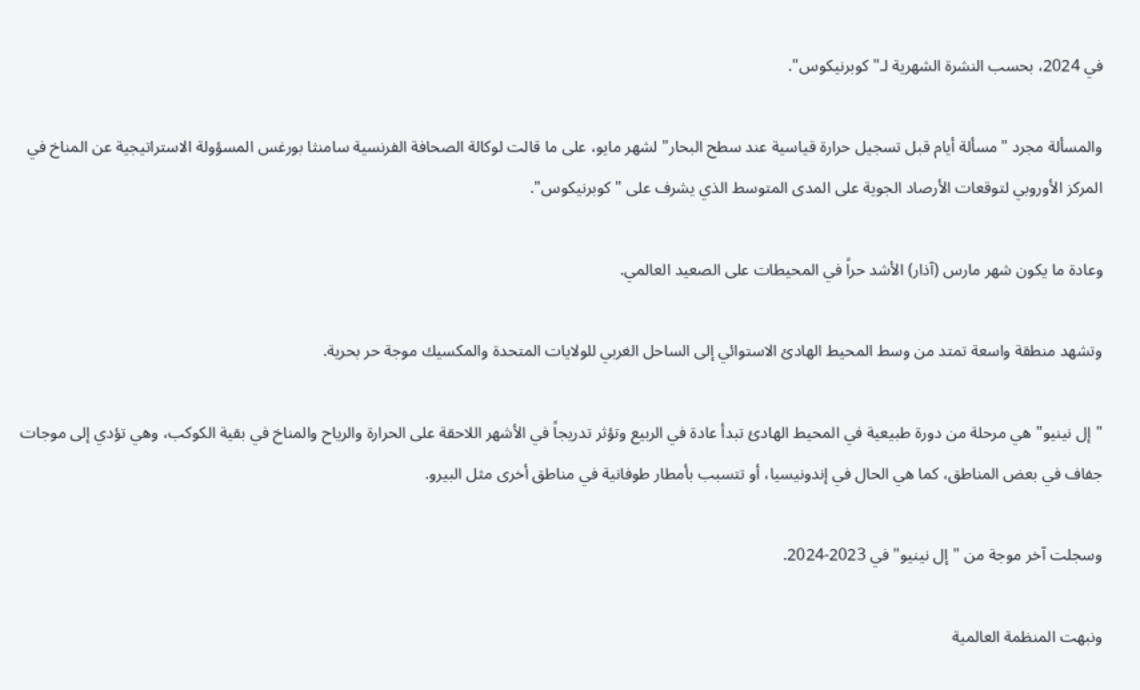في 2024، بحسب النشرة الشهرية لـ"كوبرنيكوس".

والمسألة مجرد "مسألة أيام قبل تسجيل حرارة قياسية عند سطح البحار" لشهر مايو، على ما قالت لوكالة الصحافة الفرنسية سامنثا بورغس المسؤولة الاستراتيجية عن المناخ في المركز الأوروبي لتوقعات الأرصاد الجوية على المدى المتوسط الذي يشرف على "كوبرنيكوس".

وعادة ما يكون شهر مارس (آذار) الأشد حراً في المحيطات على الصعيد العالمي.

وتشهد منطقة واسعة تمتد من وسط المحيط الهادئ الاستوائي إلى الساحل الغربي للولايات المتحدة والمكسيك موجة حر بحرية.

"إل نينيو" هي مرحلة من دورة طبيعية في المحيط الهادئ تبدأ عادة في الربيع وتؤثر تدريجاً في الأشهر اللاحقة على الحرارة والرياح والمناخ في بقية الكوكب، وهي تؤدي إلى موجات جفاف في بعض المناطق، كما هي الحال في إندونيسيا، أو تتسبب بأمطار طوفانية في مناطق أخرى مثل البيرو.

وسجلت آخر موجة من "إل نينيو" في 2023-2024.

ونبهت المنظمة العالمية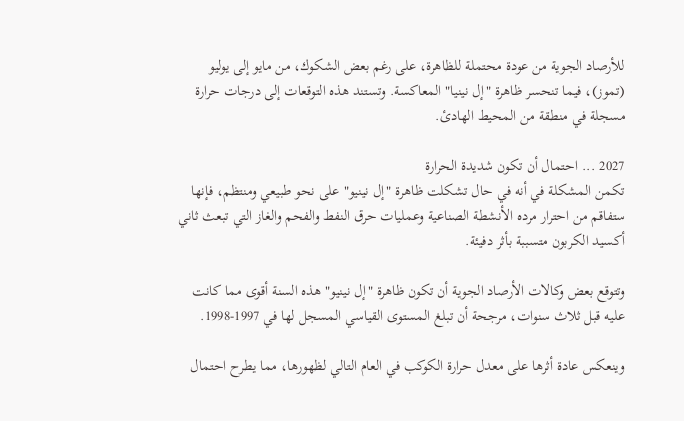للأرصاد الجوية من عودة محتملة للظاهرة، على رغم بعض الشكوك، من مايو إلى يوليو (تموز)، فيما تنحسر ظاهرة "إل نينيا" المعاكسة. وتستند هذه التوقعات إلى درجات حرارة مسجلة في منطقة من المحيط الهادئ.

2027 ... احتمال أن تكون شديدة الحرارة
تكمن المشكلة في أنه في حال تشكلت ظاهرة "إل نينيو" على نحو طبيعي ومنتظم، فإنها ستفاقم من احترار مرده الأنشطة الصناعية وعمليات حرق النفط والفحم والغاز التي تبعث ثاني أكسيد الكربون متسببة بأثر دفيئة.

وتتوقع بعض وكالات الأرصاد الجوية أن تكون ظاهرة "إل نينيو" هذه السنة أقوى مما كانت عليه قبل ثلاث سنوات، مرجحة أن تبلغ المستوى القياسي المسجل لها في 1997-1998.

وينعكس عادة أثرها على معدل حرارة الكوكب في العام التالي لظهورها، مما يطرح احتمال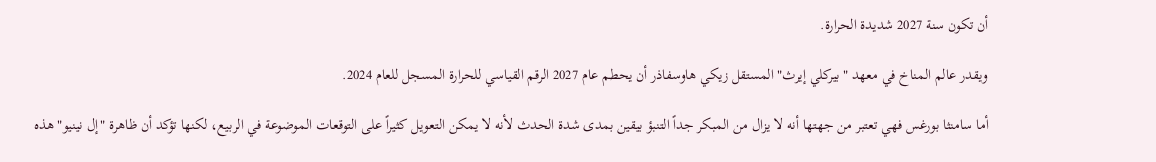أن تكون سنة 2027 شديدة الحرارة.

ويقدر عالم المناخ في معهد "بيركلي إيرث" المستقل زيكي هاوسفاذر أن يحطم عام 2027 الرقم القياسي للحرارة المسجل للعام 2024.

أما سامنثا بورغس فهي تعتبر من جهتها أنه لا يزال من المبكر جداً التنبؤ بيقين بمدى شدة الحدث لأنه لا يمكن التعويل كثيراً على التوقعات الموضوعة في الربيع، لكنها تؤكد أن ظاهرة "إل نينيو" هذه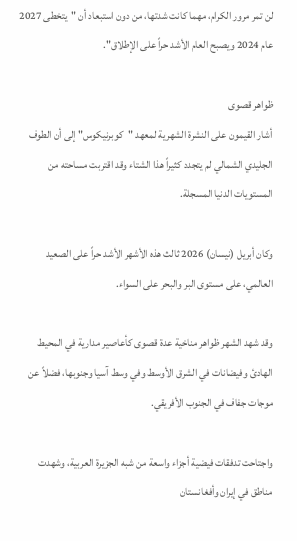لن تمر مرور الكرام، مهما كانت شدتها، من دون استبعاد أن "يتخطى 2027 عام 2024 ويصبح العام الأشد حراً على الإطلاق".

ظواهر قصوى
أشار القيمون على النشرة الشهرية لمعهد "كوبرنيكوس" إلى أن الطوف الجليدي الشمالي لم يتجدد كثيراً هذا الشتاء وقد اقتربت مساحته من المستويات الدنيا المسجلة.

وكان أبريل (نيسان) 2026 ثالث هذه الأشهر الأشد حراً على الصعيد العالمي، على مستوى البر والبحر على السواء.

وقد شهد الشهر ظواهر مناخية عدة قصوى كأعاصير مدارية في المحيط الهادئ وفيضانات في الشرق الأوسط وفي وسط آسيا وجنوبها، فضلاً عن موجات جفاف في الجنوب الأفريقي.

واجتاحت تدفقات فيضية أجزاء واسعة من شبه الجزيرة العربية، وشهدت مناطق في إيران وأفغانستان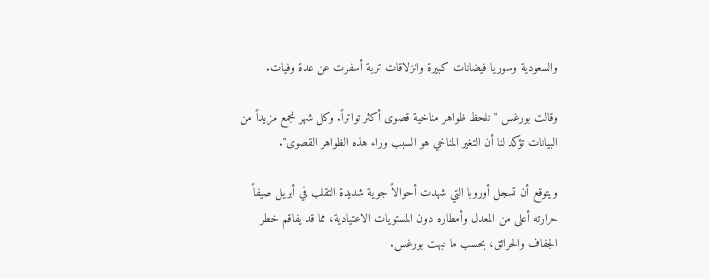والسعودية وسوريا فيضانات كبيرة وانزلاقات تربة أسفرت عن عدة وفيات.

وقالت بورغس "نلحظ ظواهر مناخية قصوى أكثر تواتراً. وكل شهر نجمع مزيداً من البيانات تؤكد لنا أن التغير المناخي هو السبب وراء هذه الظواهر القصوى".

ويتوقع أن تسجل أوروبا التي شهدت أحوالاً جوية شديدة التقلب في أبريل صيفاً حرارته أعلى من المعدل وأمطاره دون المستويات الاعتيادية، مما قد يفاقم خطر الجفاف والحرائق، بحسب ما نبهت بورغس.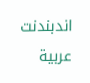اندبندنت عربية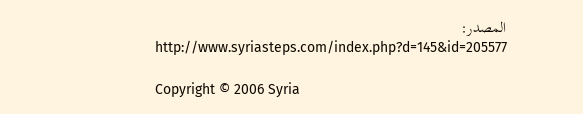المصدر:
http://www.syriasteps.com/index.php?d=145&id=205577

Copyright © 2006 Syria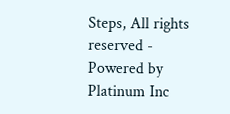Steps, All rights reserved - Powered by Platinum Inc